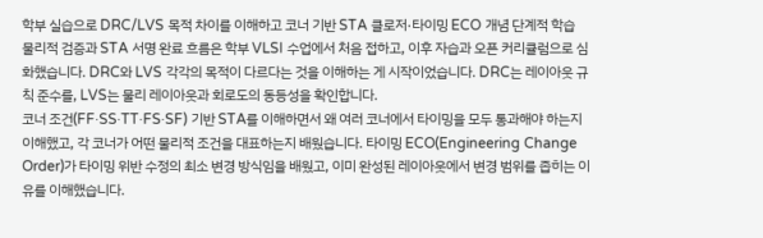학부 실습으로 DRC/LVS 목적 차이를 이해하고 코너 기반 STA 클로저·타이밍 ECO 개념 단계적 학습
물리적 검증과 STA 서명 완료 흐름은 학부 VLSI 수업에서 처음 접하고, 이후 자습과 오픈 커리큘럼으로 심화했습니다. DRC와 LVS 각각의 목적이 다르다는 것을 이해하는 게 시작이었습니다. DRC는 레이아웃 규칙 준수를, LVS는 물리 레이아웃과 회로도의 동등성을 확인합니다.
코너 조건(FF·SS·TT·FS·SF) 기반 STA를 이해하면서 왜 여러 코너에서 타이밍을 모두 통과해야 하는지 이해했고, 각 코너가 어떤 물리적 조건을 대표하는지 배웠습니다. 타이밍 ECO(Engineering Change Order)가 타이밍 위반 수정의 최소 변경 방식임을 배웠고, 이미 완성된 레이아웃에서 변경 범위를 좁히는 이유를 이해했습니다.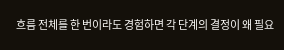흐름 전체를 한 번이라도 경험하면 각 단계의 결정이 왜 필요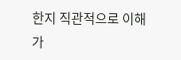한지 직관적으로 이해가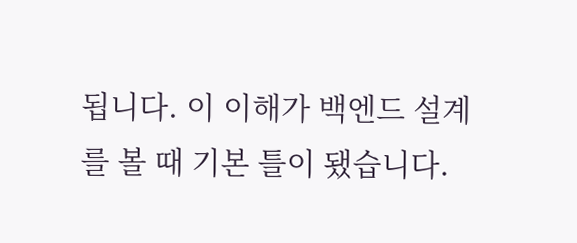됩니다. 이 이해가 백엔드 설계를 볼 때 기본 틀이 됐습니다.